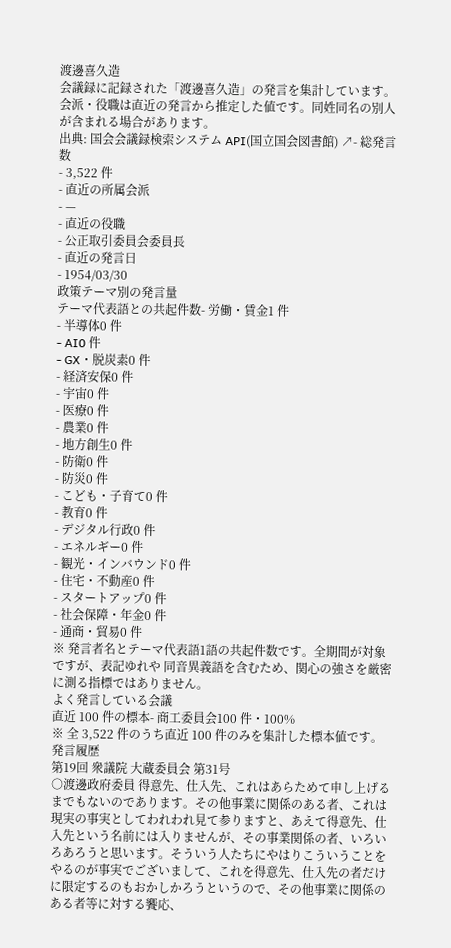渡邊喜久造
会議録に記録された「渡邊喜久造」の発言を集計しています。会派・役職は直近の発言から推定した値です。同姓同名の別人が含まれる場合があります。
出典: 国会会議録検索システム API(国立国会図書館) ↗- 総発言数
- 3,522 件
- 直近の所属会派
- —
- 直近の役職
- 公正取引委員会委員長
- 直近の発言日
- 1954/03/30
政策テーマ別の発言量
テーマ代表語との共起件数- 労働・賃金1 件
- 半導体0 件
- AI0 件
- GX・脱炭素0 件
- 経済安保0 件
- 宇宙0 件
- 医療0 件
- 農業0 件
- 地方創生0 件
- 防衛0 件
- 防災0 件
- こども・子育て0 件
- 教育0 件
- デジタル行政0 件
- エネルギー0 件
- 観光・インバウンド0 件
- 住宅・不動産0 件
- スタートアップ0 件
- 社会保障・年金0 件
- 通商・貿易0 件
※ 発言者名とテーマ代表語1語の共起件数です。全期間が対象ですが、表記ゆれや 同音異義語を含むため、関心の強さを厳密に測る指標ではありません。
よく発言している会議
直近 100 件の標本- 商工委員会100 件・100%
※ 全 3,522 件のうち直近 100 件のみを集計した標本値です。
発言履歴
第19回 衆議院 大蔵委員会 第31号
○渡邊政府委員 得意先、仕入先、これはあらためて申し上げるまでもないのであります。その他事業に関係のある者、これは現実の事実としてわれわれ見て参りますと、あえて得意先、仕入先という名前には入りませんが、その事業関係の者、いろいろあろうと思います。そういう人たちにやはりこういうことをやるのが事実でございまして、これを得意先、仕入先の者だけに限定するのもおかしかろうというので、その他事業に関係のある者等に対する饗応、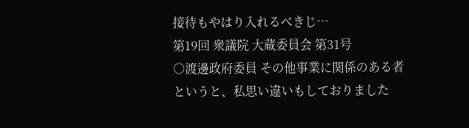接待もやはり入れるべきじ…
第19回 衆議院 大蔵委員会 第31号
○渡邊政府委員 その他事業に関係のある者というと、私思い違いもしておりました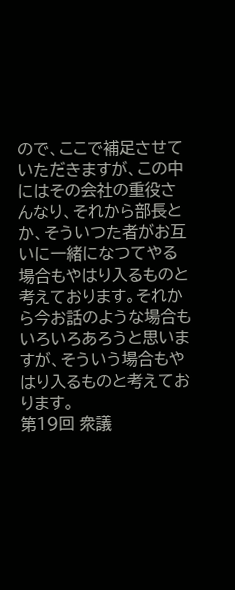ので、ここで補足させていただきますが、この中にはその会社の重役さんなり、それから部長とか、そういつた者がお互いに一緒になつてやる場合もやはり入るものと考えております。それから今お話のような場合もいろいろあろうと思いますが、そういう場合もやはり入るものと考えております。
第19回 衆議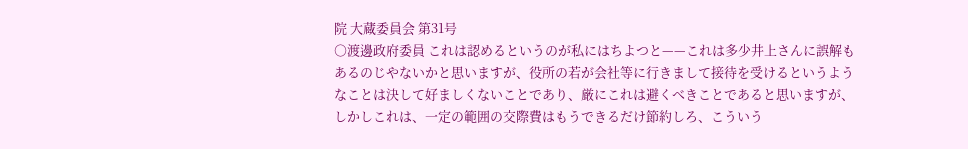院 大蔵委員会 第31号
○渡邊政府委員 これは認めるというのが私にはちよつと——これは多少井上さんに誤解もあるのじやないかと思いますが、役所の若が会社等に行きまして接待を受けるというようなことは決して好ましくないことであり、厳にこれは避くべきことであると思いますが、しかしこれは、一定の範囲の交際費はもうできるだけ節約しろ、こういう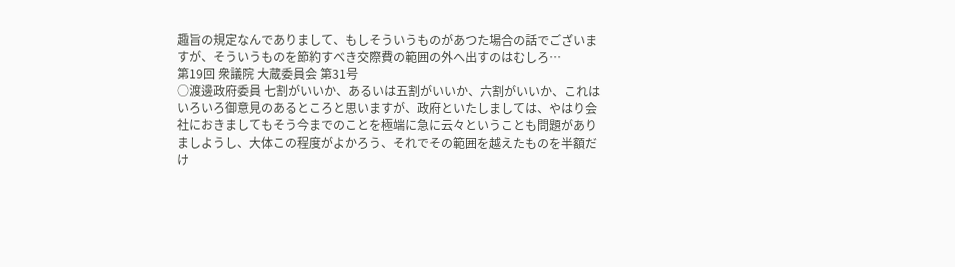趣旨の規定なんでありまして、もしそういうものがあつた場合の話でございますが、そういうものを節約すべき交際費の範囲の外へ出すのはむしろ…
第19回 衆議院 大蔵委員会 第31号
○渡邊政府委員 七割がいいか、あるいは五割がいいか、六割がいいか、これはいろいろ御意見のあるところと思いますが、政府といたしましては、やはり会社におきましてもそう今までのことを極端に急に云々ということも問題がありましようし、大体この程度がよかろう、それでその範囲を越えたものを半額だけ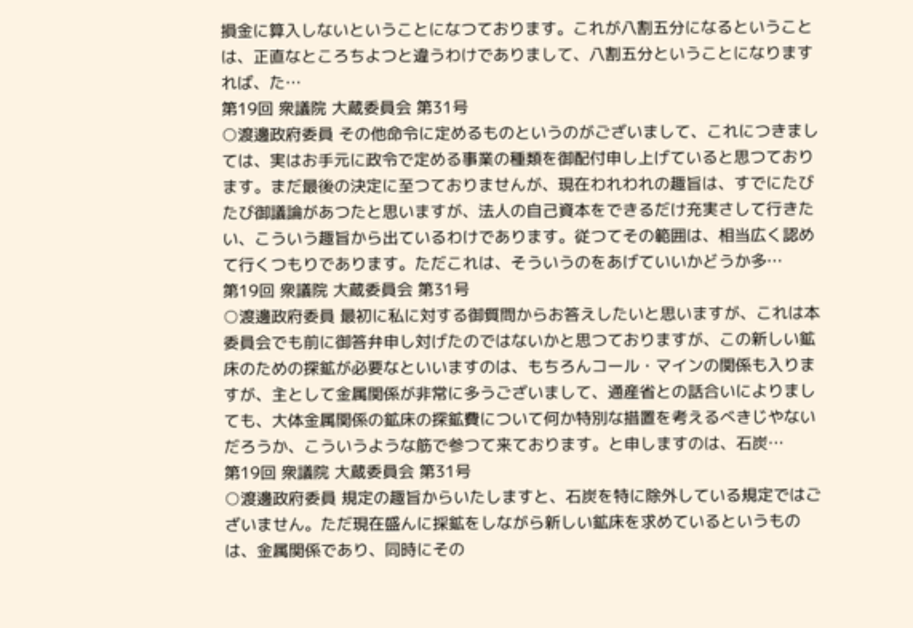損金に算入しないということになつております。これが八割五分になるということは、正直なところちよつと違うわけでありまして、八割五分ということになりますれば、た…
第19回 衆議院 大蔵委員会 第31号
○渡邊政府委員 その他命令に定めるものというのがございまして、これにつきましては、実はお手元に政令で定める事業の種類を御配付申し上げていると思つております。まだ最後の決定に至つておりませんが、現在われわれの趣旨は、すでにたびたび御議論があつたと思いますが、法人の自己資本をできるだけ充実さして行きたい、こういう趣旨から出ているわけであります。従つてその範囲は、相当広く認めて行くつもりであります。ただこれは、そういうのをあげていいかどうか多…
第19回 衆議院 大蔵委員会 第31号
○渡邊政府委員 最初に私に対する御質問からお答えしたいと思いますが、これは本委員会でも前に御答弁申し対げたのではないかと思つておりますが、この新しい鉱床のための探鉱が必要なといいますのは、もちろんコール・マインの関係も入りますが、主として金属関係が非常に多うございまして、通産省との話合いによりましても、大体金属関係の鉱床の探鉱費について何か特別な措置を考えるべきじやないだろうか、こういうような筋で参つて来ております。と申しますのは、石炭…
第19回 衆議院 大蔵委員会 第31号
○渡邊政府委員 規定の趣旨からいたしますと、石炭を特に除外している規定ではございません。ただ現在盛んに採鉱をしながら新しい鉱床を求めているというものは、金属関係であり、同時にその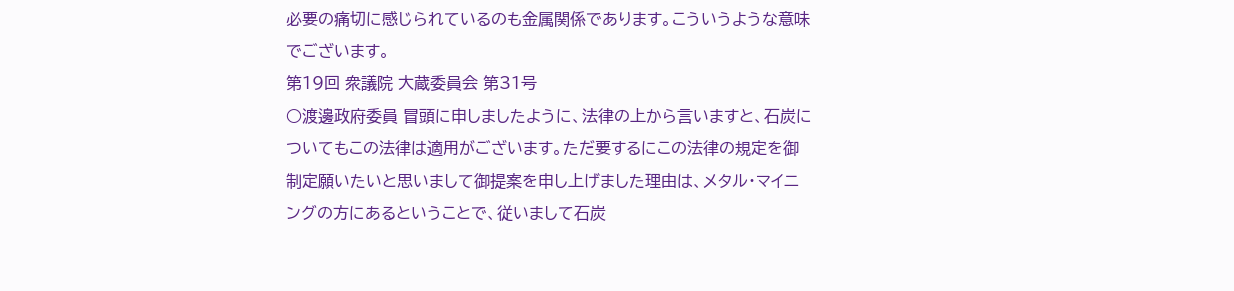必要の痛切に感じられているのも金属関係であります。こういうような意味でございます。
第19回 衆議院 大蔵委員会 第31号
○渡邊政府委員 冒頭に申しましたように、法律の上から言いますと、石炭についてもこの法律は適用がございます。ただ要するにこの法律の規定を御制定願いたいと思いまして御提案を申し上げました理由は、メタル・マイニングの方にあるということで、従いまして石炭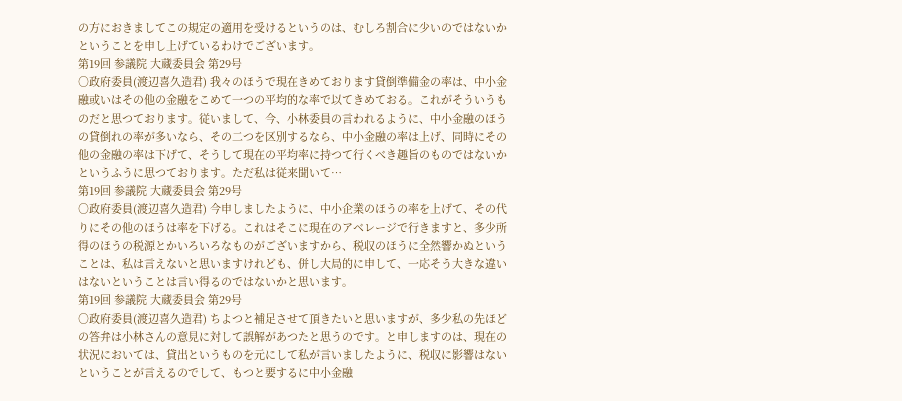の方におきましてこの規定の適用を受けるというのは、むしろ割合に少いのではないかということを申し上げているわけでございます。
第19回 参議院 大蔵委員会 第29号
○政府委員(渡辺喜久造君) 我々のほうで現在きめております貸倒準備金の率は、中小金融或いはその他の金融をこめて一つの平均的な率で以てきめておる。これがそういうものだと思つております。従いまして、今、小林委員の言われるように、中小金融のほうの貸倒れの率が多いなら、その二つを区別するなら、中小金融の率は上げ、同時にその他の金融の率は下げて、そうして現在の平均率に持つて行くべき趣旨のものではないかというふうに思つております。ただ私は従来聞いて…
第19回 参議院 大蔵委員会 第29号
○政府委員(渡辺喜久造君) 今申しましたように、中小企業のほうの率を上げて、その代りにその他のほうは率を下げる。これはそこに現在のアベレージで行きますと、多少所得のほうの税源とかいろいろなものがございますから、税収のほうに全然響かぬということは、私は言えないと思いますけれども、併し大局的に申して、一応そう大きな違いはないということは言い得るのではないかと思います。
第19回 参議院 大蔵委員会 第29号
○政府委員(渡辺喜久造君) ちよつと補足させて頂きたいと思いますが、多少私の先ほどの答弁は小林さんの意見に対して誤解があつたと思うのです。と申しますのは、現在の状況においては、貸出というものを元にして私が言いましたように、税収に影響はないということが言えるのでして、もつと要するに中小金融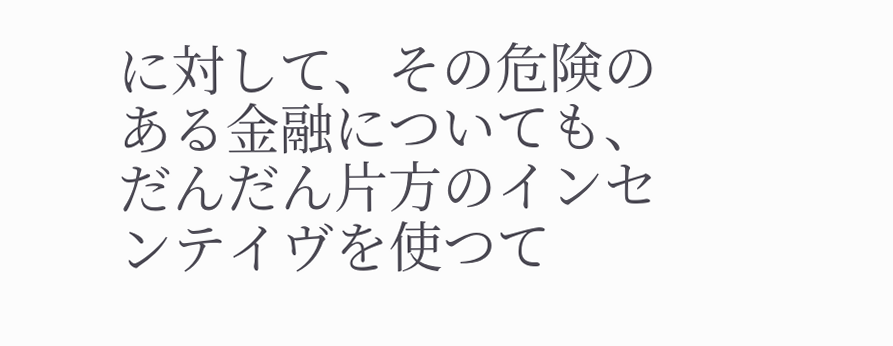に対して、その危険のある金融についても、だんだん片方のインセンテイヴを使つて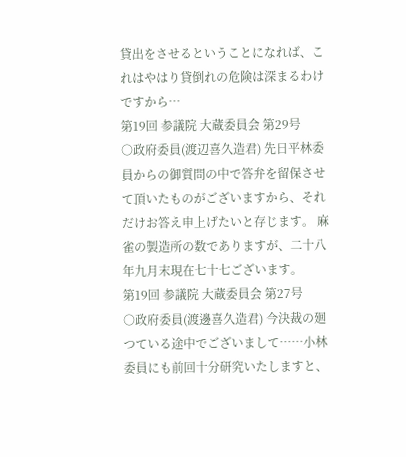貸出をさせるということになれば、これはやはり貸倒れの危険は深まるわけですから…
第19回 参議院 大蔵委員会 第29号
○政府委員(渡辺喜久造君) 先日平林委員からの御質問の中で答弁を留保させて頂いたものがございますから、それだけお答え申上げたいと存じます。 麻雀の製造所の数でありますが、二十八年九月末現在七十七ございます。
第19回 参議院 大蔵委員会 第27号
○政府委員(渡邊喜久造君) 今決裁の廻つている途中でございまして……小林委員にも前回十分研究いたしますと、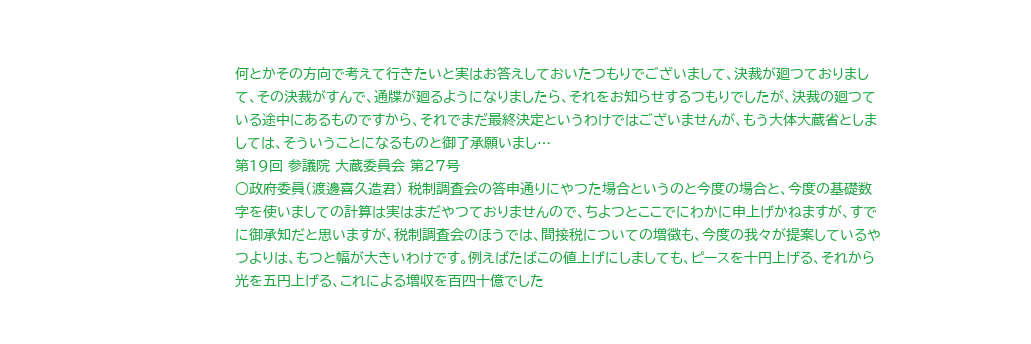何とかその方向で考えて行きたいと実はお答えしておいたつもりでございまして、決裁が廻つておりまして、その決裁がすんで、通牒が廻るようになりましたら、それをお知らせするつもりでしたが、決裁の廻つている途中にあるものですから、それでまだ最終決定というわけではございませんが、もう大体大蔵省としましては、そういうことになるものと御了承願いまし…
第19回 参議院 大蔵委員会 第27号
○政府委員(渡邊喜久造君) 税制調査会の答申通りにやつた場合というのと今度の場合と、今度の基礎数字を使いましての計算は実はまだやつておりませんので、ちよつとここでにわかに申上げかねますが、すでに御承知だと思いますが、税制調査会のほうでは、間接税についての増徴も、今度の我々が提案しているやつよりは、もつと幅が大きいわけです。例えばたばこの値上げにしましても、ピースを十円上げる、それから光を五円上げる、これによる増収を百四十億でした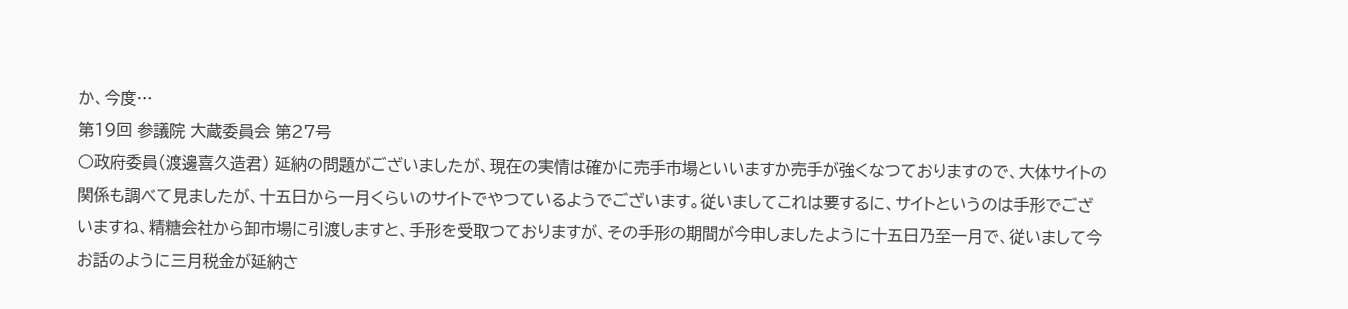か、今度…
第19回 参議院 大蔵委員会 第27号
○政府委員(渡邊喜久造君) 延納の問題がございましたが、現在の実情は確かに売手市場といいますか売手が強くなつておりますので、大体サイトの関係も調べて見ましたが、十五日から一月くらいのサイトでやつているようでございます。従いましてこれは要するに、サイトというのは手形でございますね、精糖会社から卸市場に引渡しますと、手形を受取つておりますが、その手形の期間が今申しましたように十五日乃至一月で、従いまして今お話のように三月税金が延納さ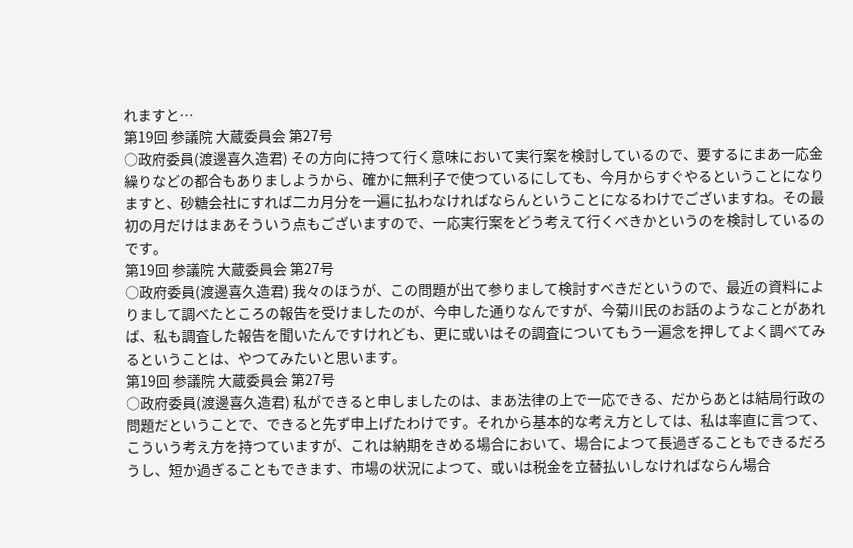れますと…
第19回 参議院 大蔵委員会 第27号
○政府委員(渡邊喜久造君) その方向に持つて行く意味において実行案を検討しているので、要するにまあ一応金繰りなどの都合もありましようから、確かに無利子で使つているにしても、今月からすぐやるということになりますと、砂糖会社にすれば二カ月分を一遍に払わなければならんということになるわけでございますね。その最初の月だけはまあそういう点もございますので、一応実行案をどう考えて行くべきかというのを検討しているのです。
第19回 参議院 大蔵委員会 第27号
○政府委員(渡邊喜久造君) 我々のほうが、この問題が出て参りまして検討すべきだというので、最近の資料によりまして調べたところの報告を受けましたのが、今申した通りなんですが、今菊川民のお話のようなことがあれば、私も調査した報告を聞いたんですけれども、更に或いはその調査についてもう一遍念を押してよく調べてみるということは、やつてみたいと思います。
第19回 参議院 大蔵委員会 第27号
○政府委員(渡邊喜久造君) 私ができると申しましたのは、まあ法律の上で一応できる、だからあとは結局行政の問題だということで、できると先ず申上げたわけです。それから基本的な考え方としては、私は率直に言つて、こういう考え方を持つていますが、これは納期をきめる場合において、場合によつて長過ぎることもできるだろうし、短か過ぎることもできます、市場の状況によつて、或いは税金を立替払いしなければならん場合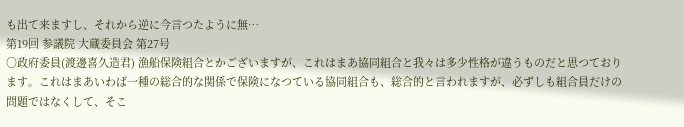も出て来ますし、それから逆に今言つたように無…
第19回 参議院 大蔵委員会 第27号
○政府委員(渡邊喜久造君) 漁船保険組合とかございますが、これはまあ協同組合と我々は多少性格が違うものだと思つております。これはまあいわば一種の総合的な関係で保険になつている協同組合も、総合的と言われますが、必ずしも組合員だけの問題ではなくして、そこ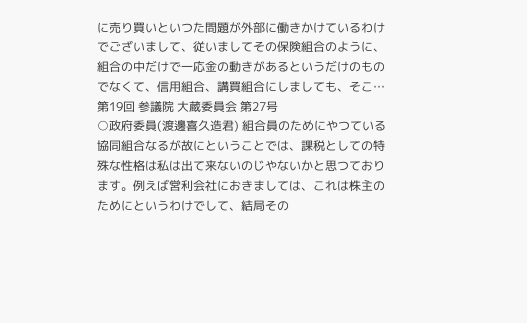に売り買いといつた問題が外部に働きかけているわけでございまして、従いましてその保険組合のように、組合の中だけで一応金の動きがあるというだけのものでなくて、信用組合、講買組合にしましても、そこ…
第19回 参議院 大蔵委員会 第27号
○政府委員(渡邊喜久造君) 組合員のためにやつている協同組合なるが故にということでは、課税としての特殊な性格は私は出て来ないのじやないかと思つております。例えば営利会社におきましては、これは株主のためにというわけでして、結局その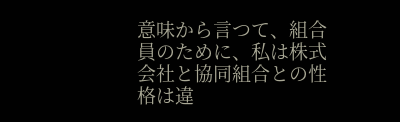意味から言つて、組合員のために、私は株式会社と協同組合との性格は違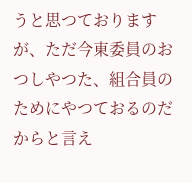うと思つておりますが、ただ今東委員のおつしやつた、組合員のためにやつておるのだからと言え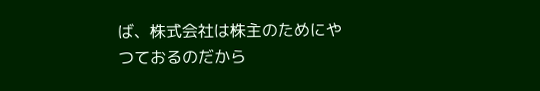ば、株式会社は株主のためにやつておるのだから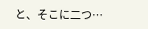と、そこに二つ…